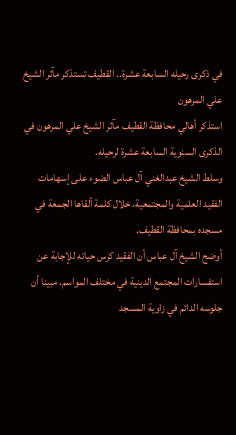في ذكرى رحيله السابعة عشرة.. القطيف تستذكر مآثر الشيخ علي المرهون
استذكر أهالي محافظة القطيف مآثر الشيخ علي المرهون في الذكرى السنوية السابعة عشرة لرحيله.
وسلط الشيخ عبدالغني آل عباس الضوء على إسهامات الفقيد العلمية والمجتمعية، خلال كلمة ألقاها الجمعة في مسجده بمحافظة القطيف.
أوضح الشيخ آل عباس أن الفقيد كرس حياته للإجابة عن استفسارات المجتمع الدينية في مختلف المواسم. مبينا أن جلوسه الدائم في زاوية المسجد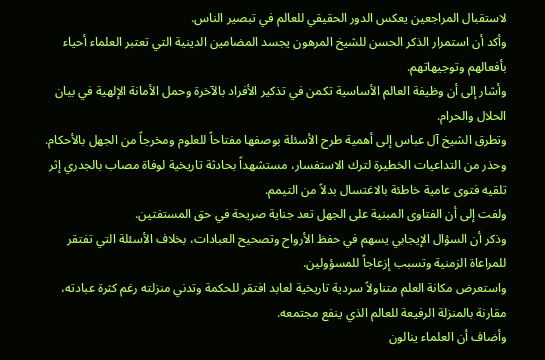لاستقبال المراجعين يعكس الدور الحقيقي للعالم في تبصير الناس.
وأكد أن استمرار الذكر الحسن للشيخ المرهون يجسد المضامين الدينية التي تعتبر العلماء أحياء بأفعالهم وتوجيهاتهم.
وأشار إلى أن وظيفة العالم الأساسية تكمن في تذكير الأفراد بالآخرة وحمل الأمانة الإلهية في بيان الحلال والحرام.
وتطرق الشيخ آل عباس إلى أهمية طرح الأسئلة بوصفها مفتاحاً للعلوم ومخرجاً من الجهل بالأحكام.
وحذر من التداعيات الخطيرة لترك الاستفسار، مستشهداً بحادثة تاريخية لوفاة مصاب بالجدري إثر تلقيه فتوى عامية خاطئة بالاغتسال بدلاً من التيمم.
ولفت إلى أن الفتاوى المبنية على الجهل تعد جناية صريحة في حق المستفتين.
وذكر أن السؤال الإيجابي يسهم في حفظ الأرواح وتصحيح العبادات، بخلاف الأسئلة التي تفتقر للمراعاة الزمنية وتسبب إزعاجاً للمسؤولين.
واستعرض مكانة العلم متناولاً سردية تاريخية لعابد افتقر للحكمة وتدني منزلته رغم كثرة عبادته، مقارنة بالمنزلة الرفيعة للعالم الذي ينفع مجتمعه.
وأضاف أن العلماء ينالون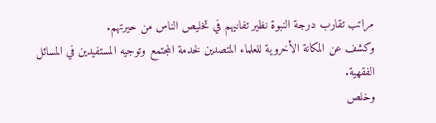مراتب تقارب درجة النبوة نظير تفانيهم في تخليص الناس من حيرتهم.
وكشف عن المكانة الأخروية للعلماء المتصدين لخدمة المجتمع وتوجيه المستفيدين في المسائل الفقهية.
وخلص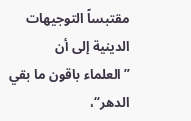مقتبساً التوجيهات الدينية إلى أن ”العلماء باقون ما بقي الدهر“،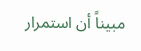مبيناً أن استمرار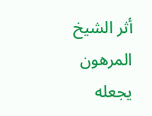أثر الشيخ المرهون يجعله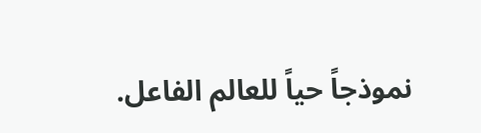نموذجاً حياً للعالم الفاعل.